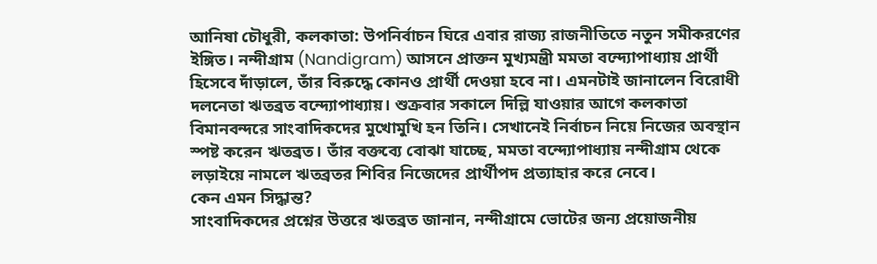আনিষা চৌধুরী, কলকাতা: উপনির্বাচন ঘিরে এবার রাজ্য রাজনীতিতে নতুন সমীকরণের ইঙ্গিত। নন্দীগ্রাম (Nandigram) আসনে প্রাক্তন মুখ্যমন্ত্রী মমতা বন্দ্যোপাধ্যায় প্রার্থী হিসেবে দাঁড়ালে, তাঁর বিরুদ্ধে কোনও প্রার্থী দেওয়া হবে না। এমনটাই জানালেন বিরোধী দলনেতা ঋতব্রত বন্দ্যোপাধ্যায়। শুক্রবার সকালে দিল্লি যাওয়ার আগে কলকাতা বিমানবন্দরে সাংবাদিকদের মুখোমুখি হন তিনি। সেখানেই নির্বাচন নিয়ে নিজের অবস্থান স্পষ্ট করেন ঋতব্রত। তাঁর বক্তব্যে বোঝা যাচ্ছে, মমতা বন্দ্যোপাধ্যায় নন্দীগ্রাম থেকে লড়াইয়ে নামলে ঋতব্রতর শিবির নিজেদের প্রার্থীপদ প্রত্যাহার করে নেবে।
কেন এমন সিদ্ধান্ত?
সাংবাদিকদের প্রশ্নের উত্তরে ঋতব্রত জানান, নন্দীগ্রামে ভোটের জন্য প্রয়োজনীয়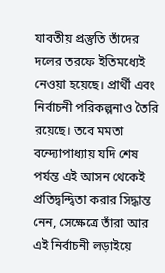যাবতীয় প্রস্তুতি তাঁদের দলের তরফে ইতিমধ্যেই নেওয়া হয়েছে। প্রার্থী এবং নির্বাচনী পরিকল্পনাও তৈরি রয়েছে। তবে মমতা বন্দ্যোপাধ্যায় যদি শেষ পর্যন্ত এই আসন থেকেই প্রতিদ্বন্দ্বিতা করার সিদ্ধান্ত নেন, সেক্ষেত্রে তাঁরা আর এই নির্বাচনী লড়াইয়ে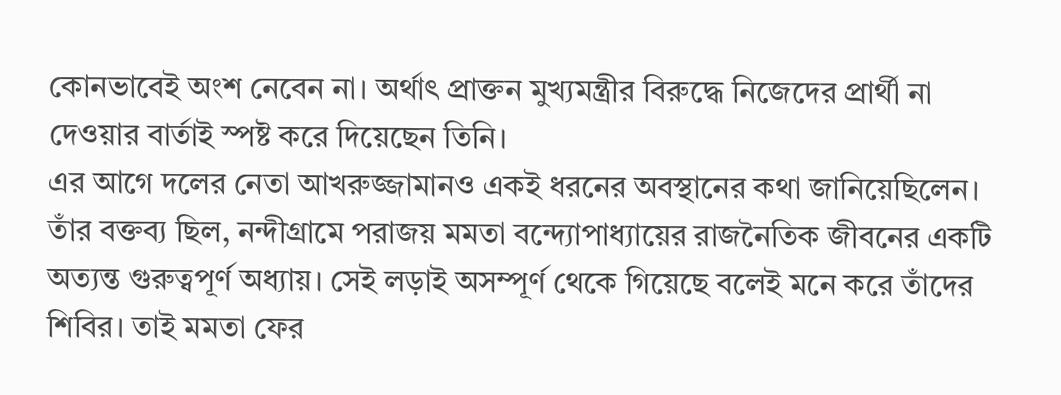কোনভাবেই অংশ নেবেন না। অর্থাৎ প্রাক্তন মুখ্যমন্ত্রীর বিরুদ্ধে নিজেদের প্রার্থী না দেওয়ার বার্তাই স্পষ্ট করে দিয়েছেন তিনি।
এর আগে দলের নেতা আখরুজ্জামানও একই ধরনের অবস্থানের কথা জানিয়েছিলেন। তাঁর বক্তব্য ছিল, নন্দীগ্রামে পরাজয় মমতা বন্দ্যোপাধ্যায়ের রাজনৈতিক জীবনের একটি অত্যন্ত গুরুত্বপূর্ণ অধ্যায়। সেই লড়াই অসম্পূর্ণ থেকে গিয়েছে বলেই মনে করে তাঁদের শিবির। তাই মমতা ফের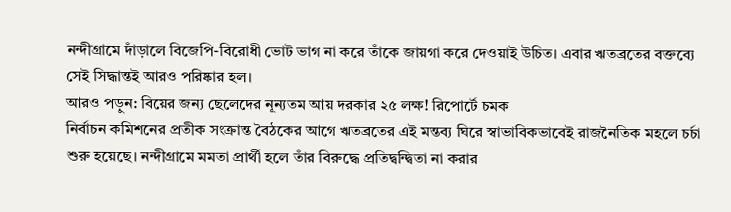নন্দীগ্রামে দাঁড়ালে বিজেপি-বিরোধী ভোট ভাগ না করে তাঁকে জায়গা করে দেওয়াই উচিত। এবার ঋতব্রতের বক্তব্যে সেই সিদ্ধান্তই আরও পরিষ্কার হল।
আরও পড়ুন: বিয়ের জন্য ছেলেদের নূন্যতম আয় দরকার ২৫ লক্ষ! রিপোর্টে চমক
নির্বাচন কমিশনের প্রতীক সংক্রান্ত বৈঠকের আগে ঋতব্রতের এই মন্তব্য ঘিরে স্বাভাবিকভাবেই রাজনৈতিক মহলে চর্চা শুরু হয়েছে। নন্দীগ্রামে মমতা প্রার্থী হলে তাঁর বিরুদ্ধে প্রতিদ্বন্দ্বিতা না করার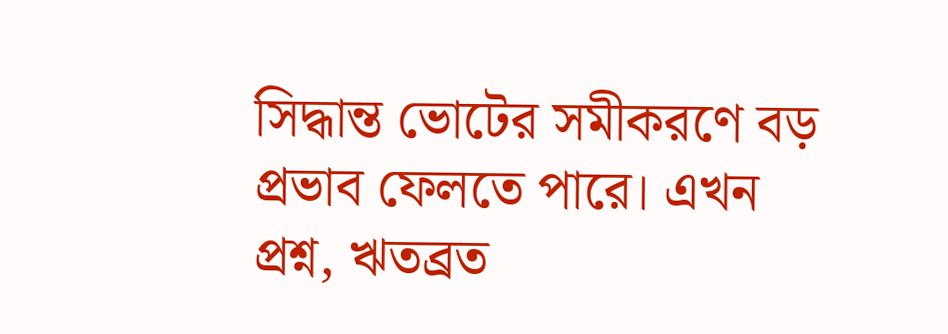সিদ্ধান্ত ভোটের সমীকরণে বড় প্রভাব ফেলতে পারে। এখন প্রশ্ন, ঋতব্রত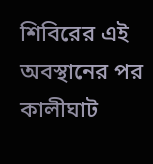শিবিরের এই অবস্থানের পর কালীঘাট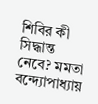শিবির কী সিদ্ধান্ত নেবে? মমতা বন্দ্যোপাধ্যায়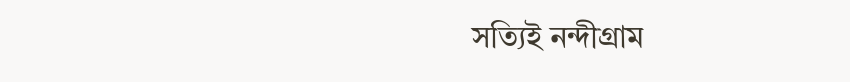সত্যিই নন্দীগ্রাম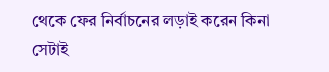থেকে ফের নির্বাচনের লড়াই করেন কিনা সেটাই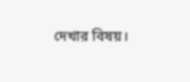দেখার বিষয়।